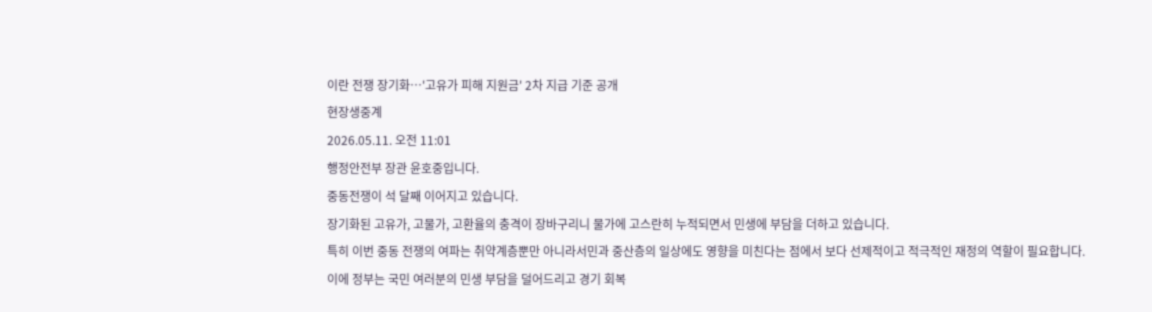이란 전쟁 장기화…'고유가 피해 지원금' 2차 지급 기준 공개
현장생중계
2026.05.11. 오전 11:01
행정안전부 장관 윤호중입니다.
중동전쟁이 석 달째 이어지고 있습니다.
장기화된 고유가, 고물가, 고환율의 충격이 장바구리니 물가에 고스란히 누적되면서 민생에 부담을 더하고 있습니다.
특히 이번 중동 전쟁의 여파는 취약계층뿐만 아니라서민과 중산층의 일상에도 영향을 미친다는 점에서 보다 선제적이고 적극적인 재정의 역할이 필요합니다.
이에 정부는 국민 여러분의 민생 부담을 덜어드리고 경기 회복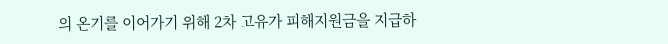의 온기를 이어가기 위해 2차 고유가 피해지원금을 지급하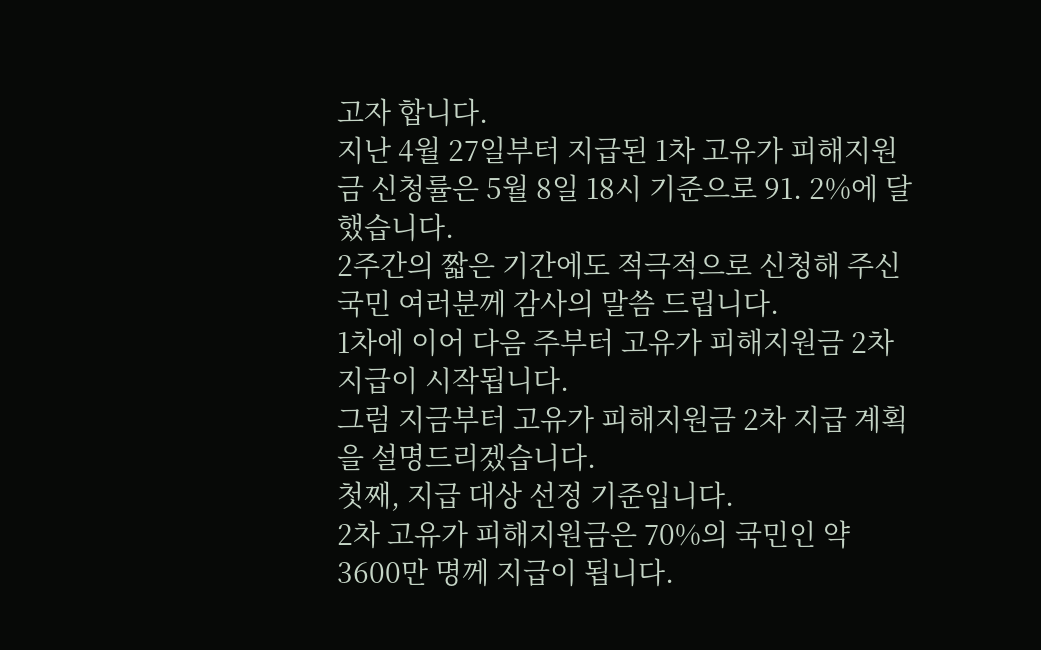고자 합니다.
지난 4월 27일부터 지급된 1차 고유가 피해지원금 신청률은 5월 8일 18시 기준으로 91. 2%에 달했습니다.
2주간의 짧은 기간에도 적극적으로 신청해 주신 국민 여러분께 감사의 말씀 드립니다.
1차에 이어 다음 주부터 고유가 피해지원금 2차 지급이 시작됩니다.
그럼 지금부터 고유가 피해지원금 2차 지급 계획을 설명드리겠습니다.
첫째, 지급 대상 선정 기준입니다.
2차 고유가 피해지원금은 70%의 국민인 약 3600만 명께 지급이 됩니다.